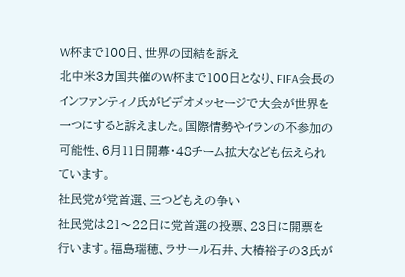W杯まで100日、世界の団結を訴え
北中米3カ国共催のW杯まで100日となり、FIFA会長のインファンティノ氏がビデオメッセージで大会が世界を一つにすると訴えました。国際情勢やイランの不参加の可能性、6月11日開幕・48チーム拡大なども伝えられています。
社民党が党首選、三つどもえの争い
社民党は21〜22日に党首選の投票、23日に開票を行います。福島瑞穂、ラサール石井、大椿裕子の3氏が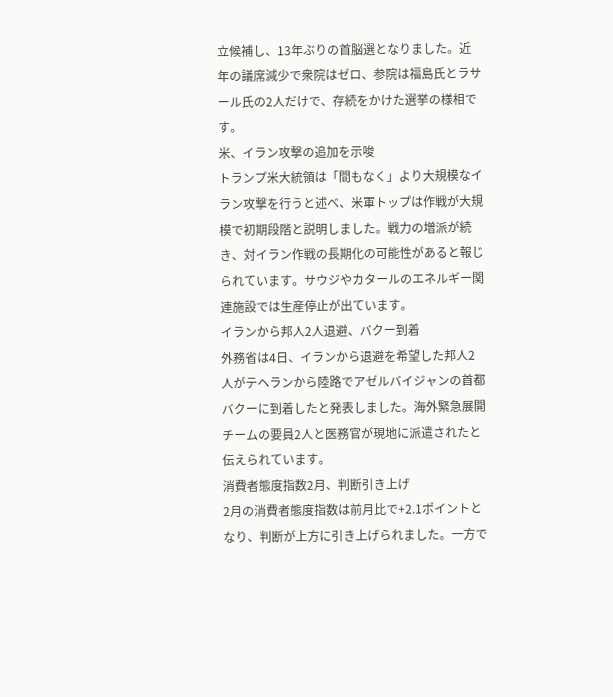立候補し、13年ぶりの首脳選となりました。近年の議席減少で衆院はゼロ、参院は福島氏とラサール氏の2人だけで、存続をかけた選挙の様相です。
米、イラン攻撃の追加を示唆
トランプ米大統領は「間もなく」より大規模なイラン攻撃を行うと述べ、米軍トップは作戦が大規模で初期段階と説明しました。戦力の増派が続き、対イラン作戦の長期化の可能性があると報じられています。サウジやカタールのエネルギー関連施設では生産停止が出ています。
イランから邦人2人退避、バクー到着
外務省は4日、イランから退避を希望した邦人2人がテヘランから陸路でアゼルバイジャンの首都バクーに到着したと発表しました。海外緊急展開チームの要員2人と医務官が現地に派遣されたと伝えられています。
消費者態度指数2月、判断引き上げ
2月の消費者態度指数は前月比で+2.1ポイントとなり、判断が上方に引き上げられました。一方で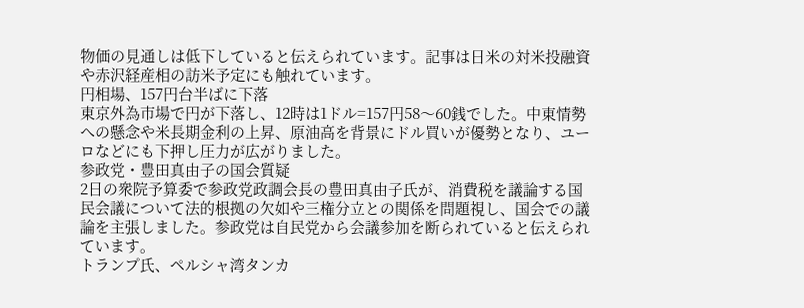物価の見通しは低下していると伝えられています。記事は日米の対米投融資や赤沢経産相の訪米予定にも触れています。
円相場、157円台半ばに下落
東京外為市場で円が下落し、12時は1ドル=157円58〜60銭でした。中東情勢への懸念や米長期金利の上昇、原油高を背景にドル買いが優勢となり、ユーロなどにも下押し圧力が広がりました。
参政党・豊田真由子の国会質疑
2日の衆院予算委で参政党政調会長の豊田真由子氏が、消費税を議論する国民会議について法的根拠の欠如や三権分立との関係を問題視し、国会での議論を主張しました。参政党は自民党から会議参加を断られていると伝えられています。
トランプ氏、ペルシャ湾タンカ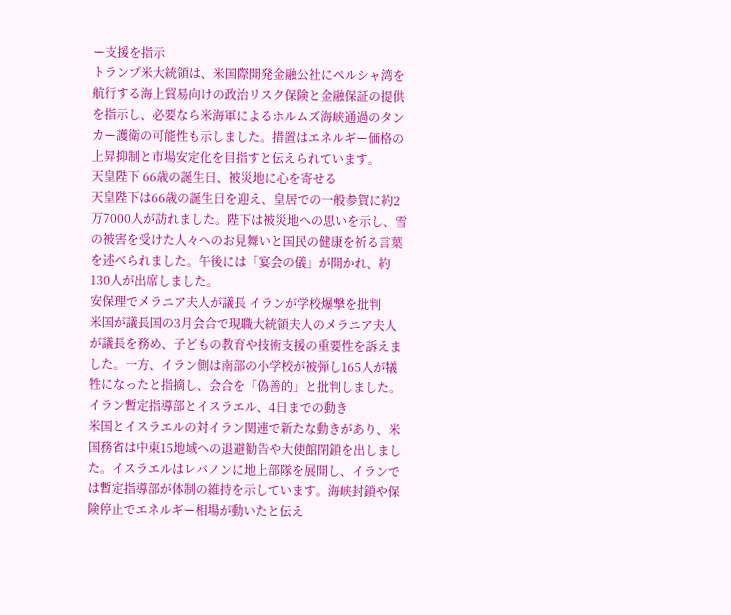ー支援を指示
トランプ米大統領は、米国際開発金融公社にペルシャ湾を航行する海上貿易向けの政治リスク保険と金融保証の提供を指示し、必要なら米海軍によるホルムズ海峡通過のタンカー護衛の可能性も示しました。措置はエネルギー価格の上昇抑制と市場安定化を目指すと伝えられています。
天皇陛下 66歳の誕生日、被災地に心を寄せる
天皇陛下は66歳の誕生日を迎え、皇居での一般参賀に約2万7000人が訪れました。陛下は被災地への思いを示し、雪の被害を受けた人々へのお見舞いと国民の健康を祈る言葉を述べられました。午後には「宴会の儀」が開かれ、約130人が出席しました。
安保理でメラニア夫人が議長 イランが学校爆撃を批判
米国が議長国の3月会合で現職大統領夫人のメラニア夫人が議長を務め、子どもの教育や技術支援の重要性を訴えました。一方、イラン側は南部の小学校が被弾し165人が犠牲になったと指摘し、会合を「偽善的」と批判しました。
イラン暫定指導部とイスラエル、4日までの動き
米国とイスラエルの対イラン関連で新たな動きがあり、米国務省は中東15地域への退避勧告や大使館閉鎖を出しました。イスラエルはレバノンに地上部隊を展開し、イランでは暫定指導部が体制の維持を示しています。海峡封鎖や保険停止でエネルギー相場が動いたと伝え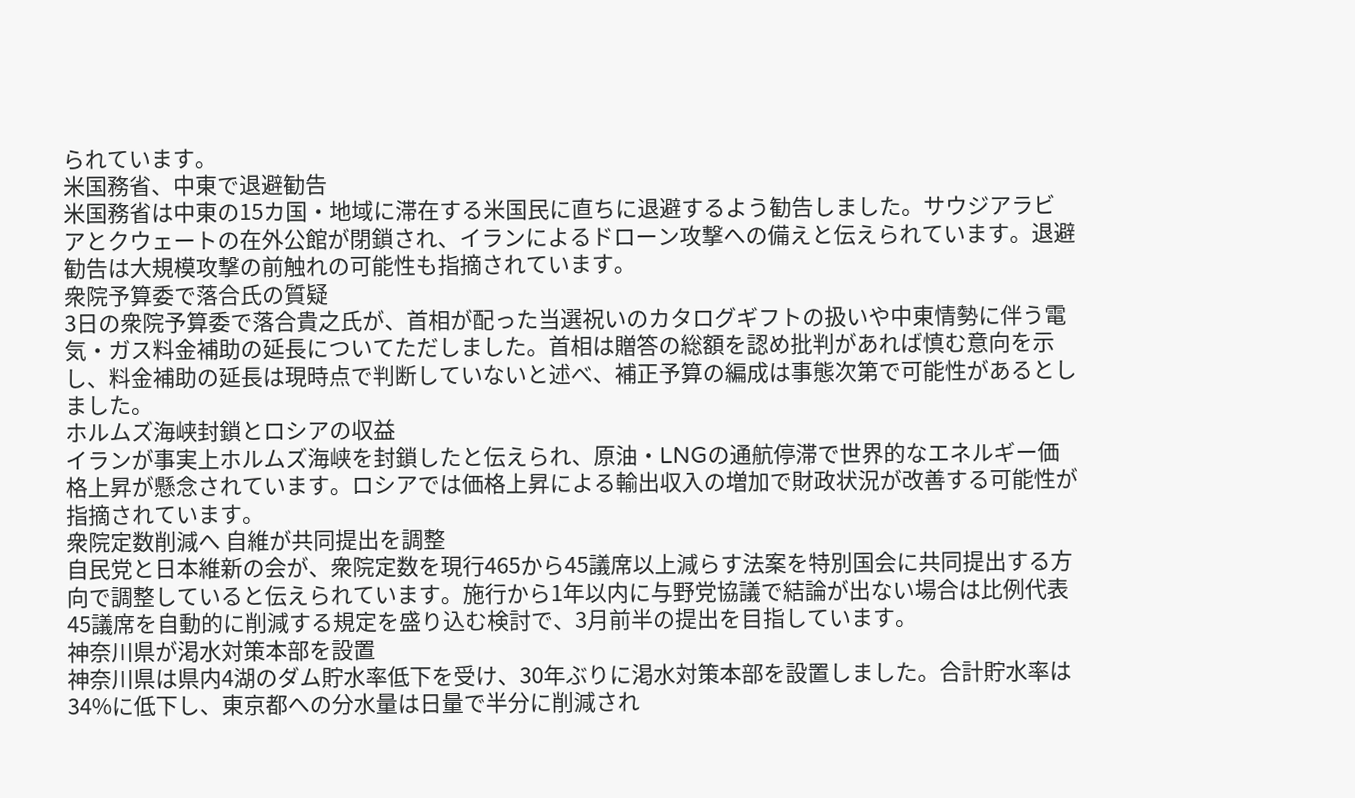られています。
米国務省、中東で退避勧告
米国務省は中東の15カ国・地域に滞在する米国民に直ちに退避するよう勧告しました。サウジアラビアとクウェートの在外公館が閉鎖され、イランによるドローン攻撃への備えと伝えられています。退避勧告は大規模攻撃の前触れの可能性も指摘されています。
衆院予算委で落合氏の質疑
3日の衆院予算委で落合貴之氏が、首相が配った当選祝いのカタログギフトの扱いや中東情勢に伴う電気・ガス料金補助の延長についてただしました。首相は贈答の総額を認め批判があれば慎む意向を示し、料金補助の延長は現時点で判断していないと述べ、補正予算の編成は事態次第で可能性があるとしました。
ホルムズ海峡封鎖とロシアの収益
イランが事実上ホルムズ海峡を封鎖したと伝えられ、原油・LNGの通航停滞で世界的なエネルギー価格上昇が懸念されています。ロシアでは価格上昇による輸出収入の増加で財政状況が改善する可能性が指摘されています。
衆院定数削減へ 自維が共同提出を調整
自民党と日本維新の会が、衆院定数を現行465から45議席以上減らす法案を特別国会に共同提出する方向で調整していると伝えられています。施行から1年以内に与野党協議で結論が出ない場合は比例代表45議席を自動的に削減する規定を盛り込む検討で、3月前半の提出を目指しています。
神奈川県が渇水対策本部を設置
神奈川県は県内4湖のダム貯水率低下を受け、30年ぶりに渇水対策本部を設置しました。合計貯水率は34%に低下し、東京都への分水量は日量で半分に削減され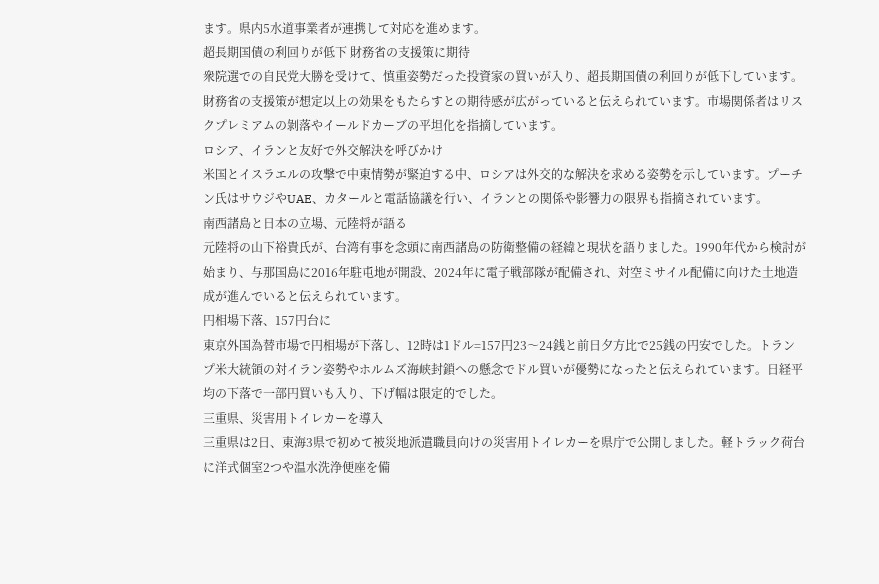ます。県内5水道事業者が連携して対応を進めます。
超長期国債の利回りが低下 財務省の支援策に期待
衆院選での自民党大勝を受けて、慎重姿勢だった投資家の買いが入り、超長期国債の利回りが低下しています。財務省の支援策が想定以上の効果をもたらすとの期待感が広がっていると伝えられています。市場関係者はリスクプレミアムの剝落やイールドカーブの平坦化を指摘しています。
ロシア、イランと友好で外交解決を呼びかけ
米国とイスラエルの攻撃で中東情勢が緊迫する中、ロシアは外交的な解決を求める姿勢を示しています。プーチン氏はサウジやUAE、カタールと電話協議を行い、イランとの関係や影響力の限界も指摘されています。
南西諸島と日本の立場、元陸将が語る
元陸将の山下裕貴氏が、台湾有事を念頭に南西諸島の防衛整備の経緯と現状を語りました。1990年代から検討が始まり、与那国島に2016年駐屯地が開設、2024年に電子戦部隊が配備され、対空ミサイル配備に向けた土地造成が進んでいると伝えられています。
円相場下落、157円台に
東京外国為替市場で円相場が下落し、12時は1ドル=157円23〜24銭と前日夕方比で25銭の円安でした。トランプ米大統領の対イラン姿勢やホルムズ海峡封鎖への懸念でドル買いが優勢になったと伝えられています。日経平均の下落で一部円買いも入り、下げ幅は限定的でした。
三重県、災害用トイレカーを導入
三重県は2日、東海3県で初めて被災地派遣職員向けの災害用トイレカーを県庁で公開しました。軽トラック荷台に洋式個室2つや温水洗浄便座を備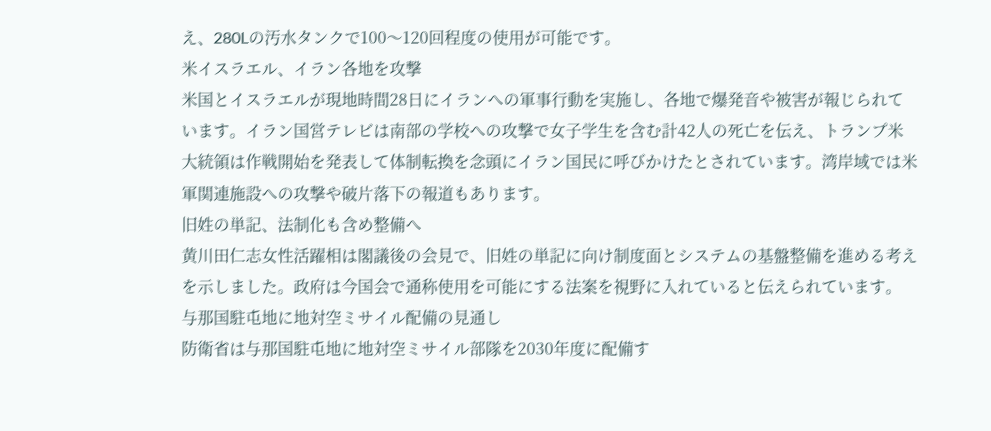え、280Lの汚水タンクで100〜120回程度の使用が可能です。
米イスラエル、イラン各地を攻撃
米国とイスラエルが現地時間28日にイランへの軍事行動を実施し、各地で爆発音や被害が報じられています。イラン国営テレビは南部の学校への攻撃で女子学生を含む計42人の死亡を伝え、トランプ米大統領は作戦開始を発表して体制転換を念頭にイラン国民に呼びかけたとされています。湾岸域では米軍関連施設への攻撃や破片落下の報道もあります。
旧姓の単記、法制化も含め整備へ
黄川田仁志女性活躍相は閣議後の会見で、旧姓の単記に向け制度面とシステムの基盤整備を進める考えを示しました。政府は今国会で通称使用を可能にする法案を視野に入れていると伝えられています。
与那国駐屯地に地対空ミサイル配備の見通し
防衛省は与那国駐屯地に地対空ミサイル部隊を2030年度に配備す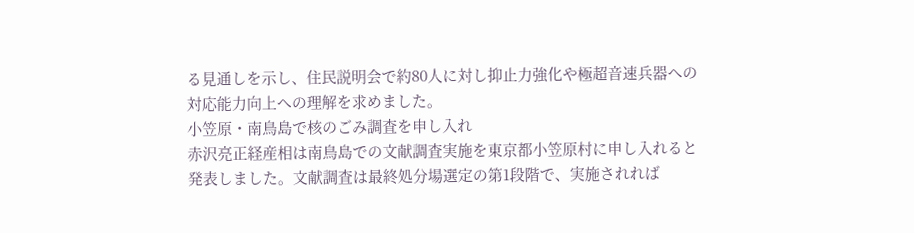る見通しを示し、住民説明会で約80人に対し抑止力強化や極超音速兵器への対応能力向上への理解を求めました。
小笠原・南鳥島で核のごみ調査を申し入れ
赤沢亮正経産相は南鳥島での文献調査実施を東京都小笠原村に申し入れると発表しました。文献調査は最終処分場選定の第1段階で、実施されれば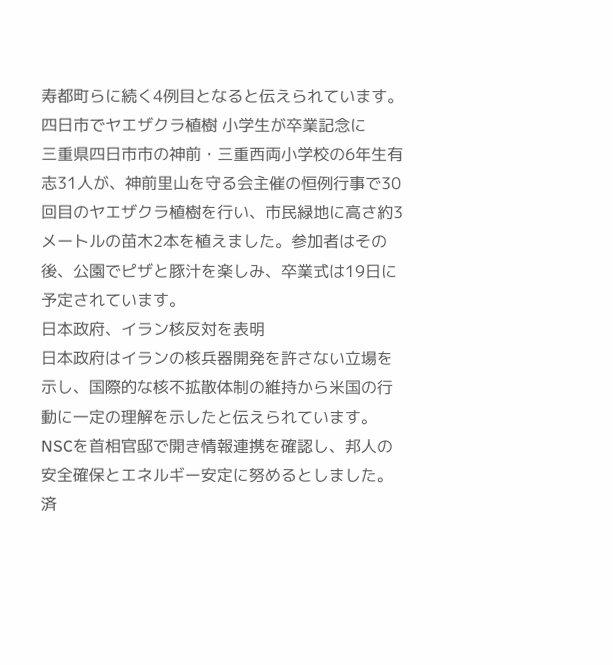寿都町らに続く4例目となると伝えられています。
四日市でヤエザクラ植樹 小学生が卒業記念に
三重県四日市市の神前・三重西両小学校の6年生有志31人が、神前里山を守る会主催の恒例行事で30回目のヤエザクラ植樹を行い、市民緑地に高さ約3メートルの苗木2本を植えました。参加者はその後、公園でピザと豚汁を楽しみ、卒業式は19日に予定されています。
日本政府、イラン核反対を表明
日本政府はイランの核兵器開発を許さない立場を示し、国際的な核不拡散体制の維持から米国の行動に一定の理解を示したと伝えられています。NSCを首相官邸で開き情報連携を確認し、邦人の安全確保とエネルギー安定に努めるとしました。
済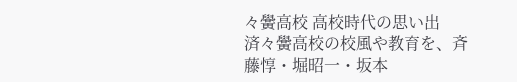々黌高校 高校時代の思い出
済々黌高校の校風や教育を、斉藤惇・堀昭一・坂本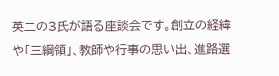英二の3氏が語る座談会です。創立の経緯や「三綱領」、教師や行事の思い出、進路選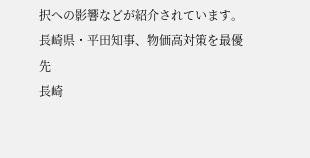択への影響などが紹介されています。
長崎県・平田知事、物価高対策を最優先
長崎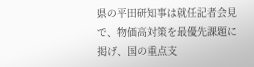県の平田研知事は就任記者会見で、物価高対策を最優先課題に掲げ、国の重点支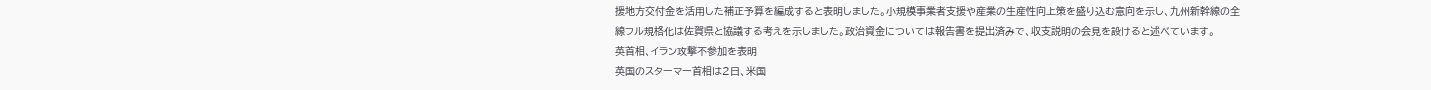援地方交付金を活用した補正予算を編成すると表明しました。小規模事業者支援や産業の生産性向上策を盛り込む意向を示し、九州新幹線の全線フル規格化は佐賀県と協議する考えを示しました。政治資金については報告書を提出済みで、収支説明の会見を設けると述べています。
英首相、イラン攻撃不参加を表明
英国のスターマー首相は2日、米国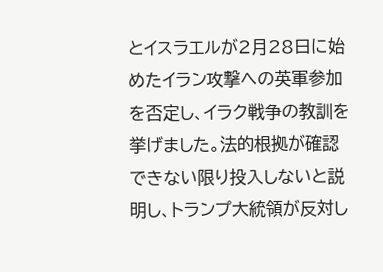とイスラエルが2月28日に始めたイラン攻撃への英軍参加を否定し、イラク戦争の教訓を挙げました。法的根拠が確認できない限り投入しないと説明し、トランプ大統領が反対し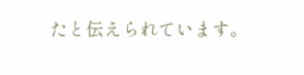たと伝えられています。